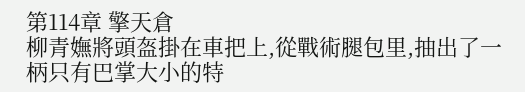第114章 擎天倉
柳青嫵將頭盔掛在車把上,從戰術腿包里,抽出了一柄只有巴掌大小的特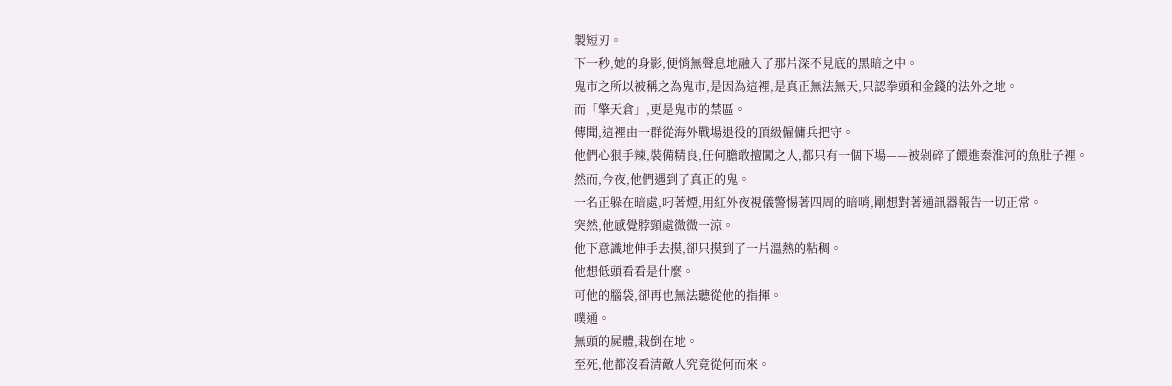製短刃。
下一秒,她的身影,便悄無聲息地融入了那片深不見底的黑暗之中。
鬼市之所以被稱之為鬼市,是因為這裡,是真正無法無天,只認拳頭和金錢的法外之地。
而「擎天倉」,更是鬼市的禁區。
傳聞,這裡由一群從海外戰場退役的頂級僱傭兵把守。
他們心狠手辣,裝備精良,任何膽敢擅闖之人,都只有一個下場——被剁碎了餵進秦淮河的魚肚子裡。
然而,今夜,他們遇到了真正的鬼。
一名正躲在暗處,叼著煙,用紅外夜視儀警惕著四周的暗哨,剛想對著通訊器報告一切正常。
突然,他感覺脖頸處微微一涼。
他下意識地伸手去摸,卻只摸到了一片溫熱的粘稠。
他想低頭看看是什麼。
可他的腦袋,卻再也無法聽從他的指揮。
噗通。
無頭的屍體,栽倒在地。
至死,他都沒看清敵人究竟從何而來。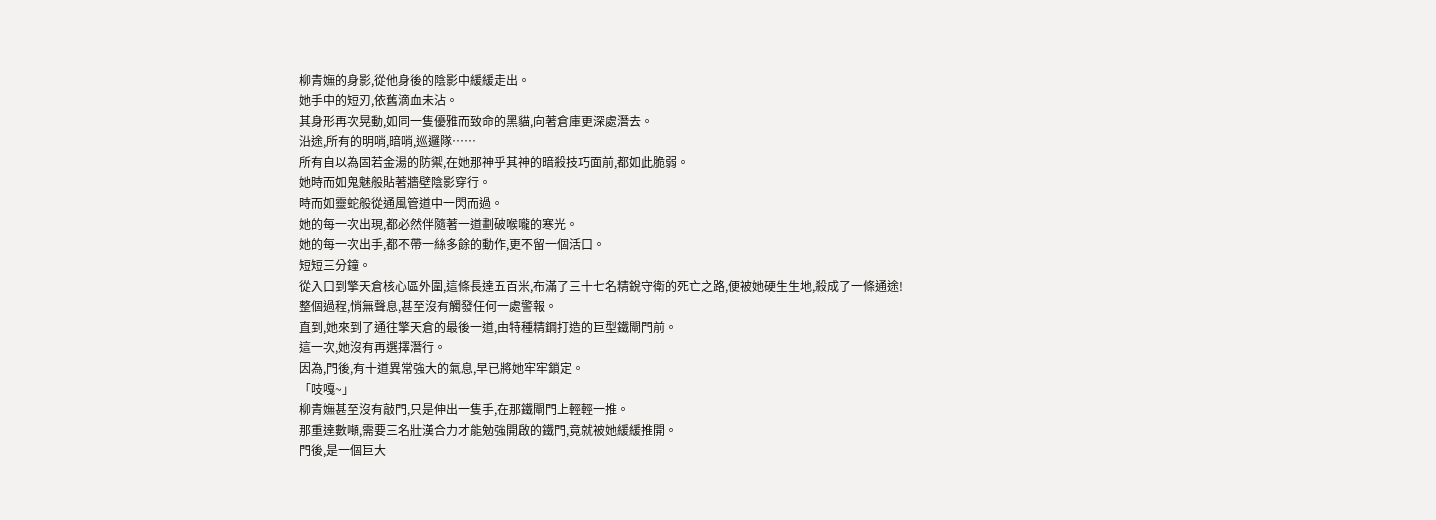柳青嫵的身影,從他身後的陰影中緩緩走出。
她手中的短刃,依舊滴血未沾。
其身形再次晃動,如同一隻優雅而致命的黑貓,向著倉庫更深處潛去。
沿途,所有的明哨,暗哨,巡邏隊……
所有自以為固若金湯的防禦,在她那神乎其神的暗殺技巧面前,都如此脆弱。
她時而如鬼魅般貼著牆壁陰影穿行。
時而如靈蛇般從通風管道中一閃而過。
她的每一次出現,都必然伴隨著一道劃破喉嚨的寒光。
她的每一次出手,都不帶一絲多餘的動作,更不留一個活口。
短短三分鐘。
從入口到擎天倉核心區外圍,這條長達五百米,布滿了三十七名精銳守衛的死亡之路,便被她硬生生地,殺成了一條通途!
整個過程,悄無聲息,甚至沒有觸發任何一處警報。
直到,她來到了通往擎天倉的最後一道,由特種精鋼打造的巨型鐵閘門前。
這一次,她沒有再選擇潛行。
因為,門後,有十道異常強大的氣息,早已將她牢牢鎖定。
「吱嘎~」
柳青嫵甚至沒有敲門,只是伸出一隻手,在那鐵閘門上輕輕一推。
那重達數噸,需要三名壯漢合力才能勉強開啟的鐵門,竟就被她緩緩推開。
門後,是一個巨大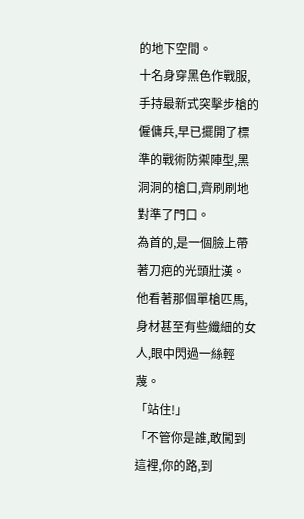的地下空間。
十名身穿黑色作戰服,手持最新式突擊步槍的僱傭兵,早已擺開了標準的戰術防禦陣型,黑洞洞的槍口,齊刷刷地對準了門口。
為首的,是一個臉上帶著刀疤的光頭壯漢。
他看著那個單槍匹馬,身材甚至有些纖細的女人,眼中閃過一絲輕蔑。
「站住!」
「不管你是誰,敢闖到這裡,你的路,到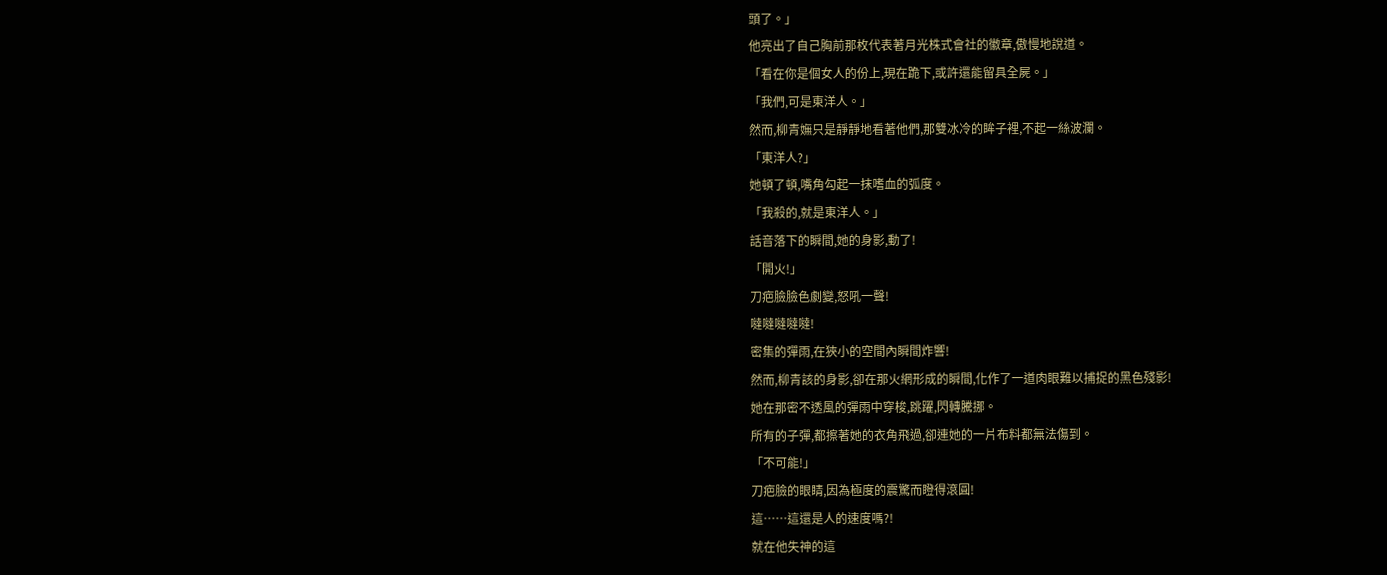頭了。」
他亮出了自己胸前那枚代表著月光株式會社的徽章,傲慢地說道。
「看在你是個女人的份上,現在跪下,或許還能留具全屍。」
「我們,可是東洋人。」
然而,柳青嫵只是靜靜地看著他們,那雙冰冷的眸子裡,不起一絲波瀾。
「東洋人?」
她頓了頓,嘴角勾起一抹嗜血的弧度。
「我殺的,就是東洋人。」
話音落下的瞬間,她的身影,動了!
「開火!」
刀疤臉臉色劇變,怒吼一聲!
噠噠噠噠噠!
密集的彈雨,在狹小的空間內瞬間炸響!
然而,柳青該的身影,卻在那火網形成的瞬間,化作了一道肉眼難以捕捉的黑色殘影!
她在那密不透風的彈雨中穿梭,跳躍,閃轉騰挪。
所有的子彈,都擦著她的衣角飛過,卻連她的一片布料都無法傷到。
「不可能!」
刀疤臉的眼睛,因為極度的震驚而瞪得滾圓!
這……這還是人的速度嗎?!
就在他失神的這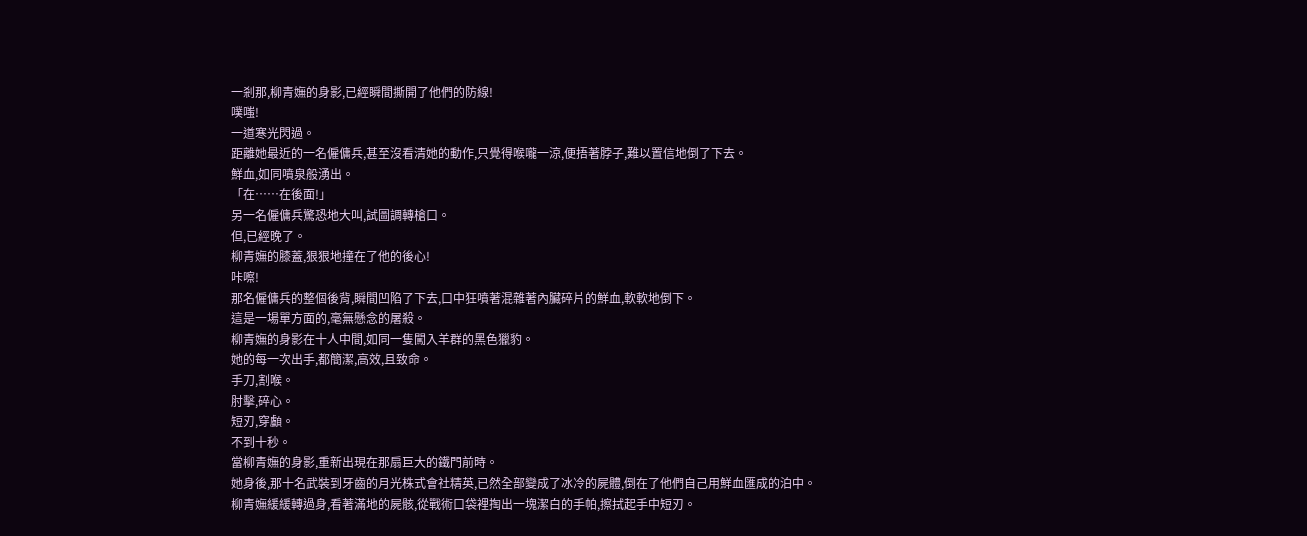一剎那,柳青嫵的身影,已經瞬間撕開了他們的防線!
噗嗤!
一道寒光閃過。
距離她最近的一名僱傭兵,甚至沒看清她的動作,只覺得喉嚨一涼,便捂著脖子,難以置信地倒了下去。
鮮血,如同噴泉般湧出。
「在……在後面!」
另一名僱傭兵驚恐地大叫,試圖調轉槍口。
但,已經晚了。
柳青嫵的膝蓋,狠狠地撞在了他的後心!
咔嚓!
那名僱傭兵的整個後背,瞬間凹陷了下去,口中狂噴著混雜著內臟碎片的鮮血,軟軟地倒下。
這是一場單方面的,毫無懸念的屠殺。
柳青嫵的身影在十人中間,如同一隻闖入羊群的黑色獵豹。
她的每一次出手,都簡潔,高效,且致命。
手刀,割喉。
肘擊,碎心。
短刃,穿顱。
不到十秒。
當柳青嫵的身影,重新出現在那扇巨大的鐵門前時。
她身後,那十名武裝到牙齒的月光株式會社精英,已然全部變成了冰冷的屍體,倒在了他們自己用鮮血匯成的泊中。
柳青嫵緩緩轉過身,看著滿地的屍骸,從戰術口袋裡掏出一塊潔白的手帕,擦拭起手中短刃。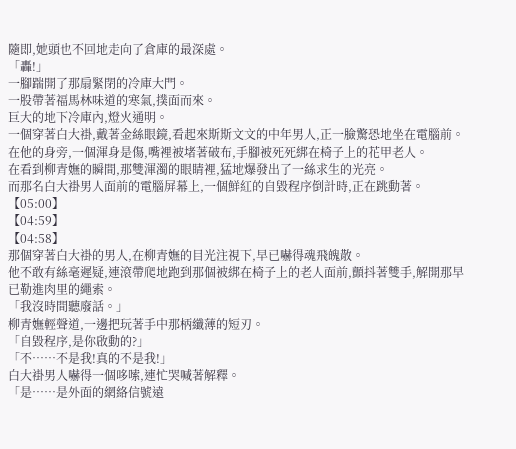隨即,她頭也不回地走向了倉庫的最深處。
「轟!」
一腳踹開了那扇緊閉的冷庫大門。
一股帶著福馬林味道的寒氣,撲面而來。
巨大的地下冷庫內,燈火通明。
一個穿著白大褂,戴著金絲眼鏡,看起來斯斯文文的中年男人,正一臉驚恐地坐在電腦前。
在他的身旁,一個渾身是傷,嘴裡被堵著破布,手腳被死死綁在椅子上的花甲老人。
在看到柳青嫵的瞬間,那雙渾濁的眼睛裡,猛地爆發出了一絲求生的光亮。
而那名白大褂男人面前的電腦屏幕上,一個鮮紅的自毀程序倒計時,正在跳動著。
【05:00】
【04:59】
【04:58】
那個穿著白大褂的男人,在柳青嫵的目光注視下,早已嚇得魂飛魄散。
他不敢有絲毫遲疑,連滾帶爬地跑到那個被綁在椅子上的老人面前,顫抖著雙手,解開那早已勒進肉里的繩索。
「我沒時間聽廢話。」
柳青嫵輕聲道,一邊把玩著手中那柄纖薄的短刃。
「自毀程序,是你啟動的?」
「不……不是我!真的不是我!」
白大褂男人嚇得一個哆嗦,連忙哭喊著解釋。
「是……是外面的網絡信號遠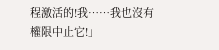程激活的!我……我也沒有權限中止它!」